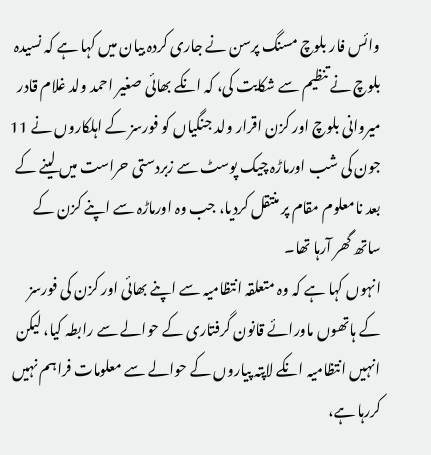وائس فار بلوچ مسنگ پرسن نے جاری کردہ بیان میں کہا ہے کہ نسیدہ بلوچ نے تنظیم سے شکایت کی، کہ انکے بھائی صغیر احمد ولد غلام قادر میروانی بلوچ اور کزن اقرار ولد جنگیاں کو فورسز کے اہلکاروں نے 11 جون کی شب اورماڑہ چیک پوسٹ سے زبردستی حراست میں لینے کے بعد نامعلوم مقام پر منتقل کردیا، جب وہ اورماڑہ سے اپنے کزن کے ساتھ گھر آرہا تھا۔
انہوں کہا ہے کہ وہ متعلقہ انتظامیہ سے اپنے بھائی اور کزن کی فورسز کے ہاتھوں ماورائے قانون گرفتاری کے حوالے سے رابطہ کیا، لیکن انہیں انتظامیہ انکے لاپتہ پیاروں کے حوالے سے معلومات فراہم نہیں کررہا ہے،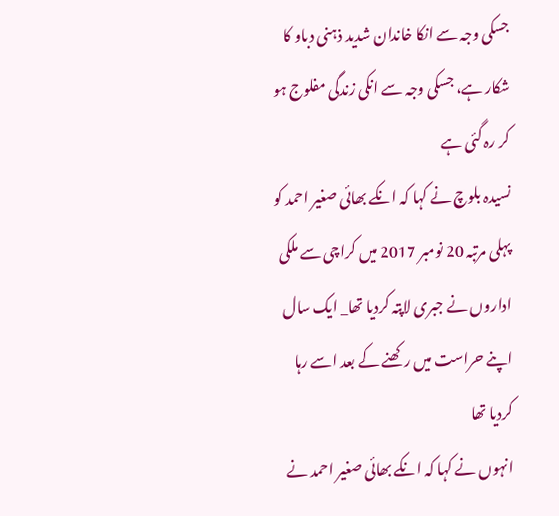جسکی وجہ سے انکا خاندان شدید ذہنی دباو کا شکار ہے، جسکی وجہ سے انکی زندگی مفلوج ہو کر رہ گئی ہے
نسیدہ بلوچ نے کہا کہ انکے بھائی صغیر احمد کو پہلی مرتبہ 20 نومبر 2017 میں کراچی سے ملکی اداروں نے جبری لاپتہ کردیا تھا_ ایک سال اپنے حراست میں رکھنے کے بعد اسے رہا کردیا تھا
انہوں نے کہا کہ انکے بھائی صغیر احمد نے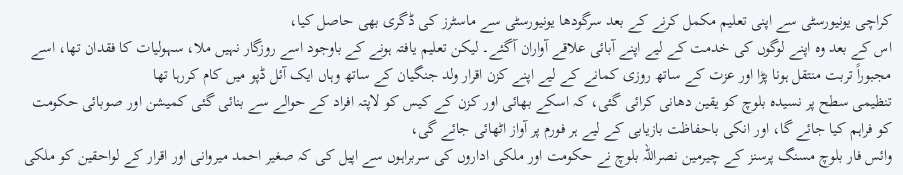کراچی یونیورسٹی سے اپنی تعلیم مکمل کرنے کے بعد سرگودھا یونیورسٹی سے ماسٹرز کی ڈگری بھی حاصل کیا،
اس کے بعد وہ اپنے لوگوں کی خدمت کے لیے اپنے آبائی علاقے آواران آگئے۔ لیکن تعلیم یافتہ ہونے کے باوجود اسے روزگار نہیں ملا، سہولیات کا فقدان تھا، اسے مجبوراً تربت منتقل ہونا پڑا اور عزت کے ساتھ روزی کمانے کے لیے اپنے کزن اقرار ولد جنگیان کے ساتھ وہاں ایک آئل ڈپو میں کام کررہا تھا
تنظیمی سطح پر نسیدہ بلوچ کو یقین دھانی کرائی گئی، کہ اسکے بھائی اور کزن کے کیس کو لاپتہ افراد کے حوالے سے بنائی گئی کمیشن اور صوبائی حکومت کو فراہم کیا جائے گا، اور انکی باحفاظت بازیابی کے لیے ہر فورم پر آواز اٹھائی جائے گی،
وائس فار بلوچ مسنگ پرسنز کے چیرمین نصراللہ بلوچ نے حکومت اور ملکی اداروں کی سربراہوں سے اپیل کی کہ صغیر احمد میروانی اور اقرار کے لواحقین کو ملکی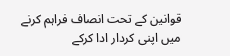قوانین کے تحت انصاف فراہم کرنے میں اپنی کردار ادا کرکے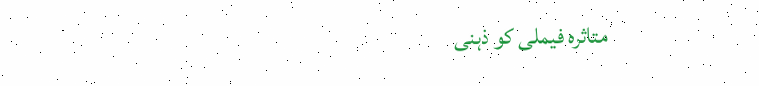متاثرہ فیملی کو ذہنی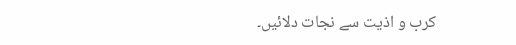کرب و اذیت سے نجات دلائیں۔